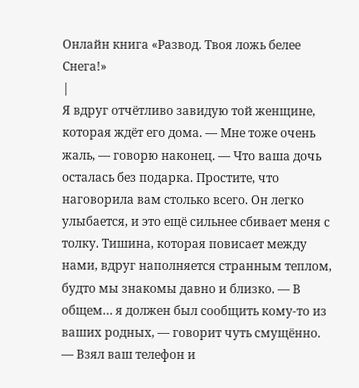Онлайн книга «Развод. Твоя ложь белее Снега!»
|
Я вдруг отчётливо завидую той женщине, которая ждёт его дома. — Мне тоже очень жаль, — говорю наконец. — Что ваша дочь осталась без подарка. Простите, что наговорила вам столько всего. Он легко улыбается, и это ещё сильнее сбивает меня с толку. Тишина, которая повисает между нами, вдруг наполняется странным теплом, будто мы знакомы давно и близко. — В общем… я должен был сообщить кому-то из ваших родных, — говорит чуть смущённо. — Взял ваш телефон и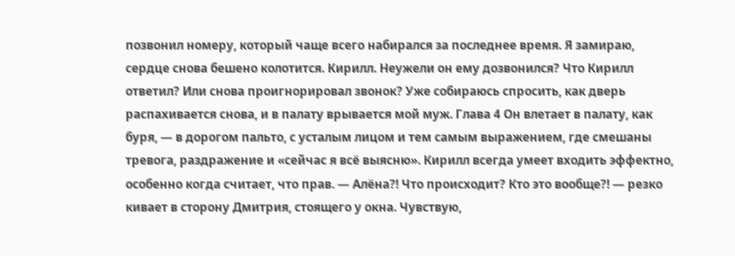позвонил номеру, который чаще всего набирался за последнее время. Я замираю, сердце снова бешено колотится. Кирилл. Неужели он ему дозвонился? Что Кирилл ответил? Или снова проигнорировал звонок? Уже собираюсь спросить, как дверь распахивается снова, и в палату врывается мой муж. Глава 4 Он влетает в палату, как буря, — в дорогом пальто, с усталым лицом и тем самым выражением, где смешаны тревога, раздражение и «сейчас я всё выясню». Кирилл всегда умеет входить эффектно, особенно когда считает, что прав. — Алёна?! Что происходит? Кто это вообще?! — резко кивает в сторону Дмитрия, стоящего у окна. Чувствую,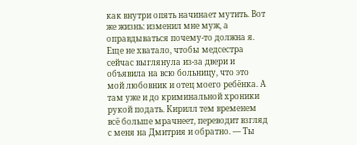как внутри опять начинает мутить. Вот же жизнь: изменил мне муж, а оправдываться почему-то должна я. Еще не хватало, чтобы медсестра сейчас выглянула из-за двери и объявила на всю больницу, что это мой любовник и отец моего ребёнка. А там уже и до криминальной хроники рукой подать. Кирилл тем временем всё больше мрачнеет, переводит взгляд с меня на Дмитрия и обратно. — Ты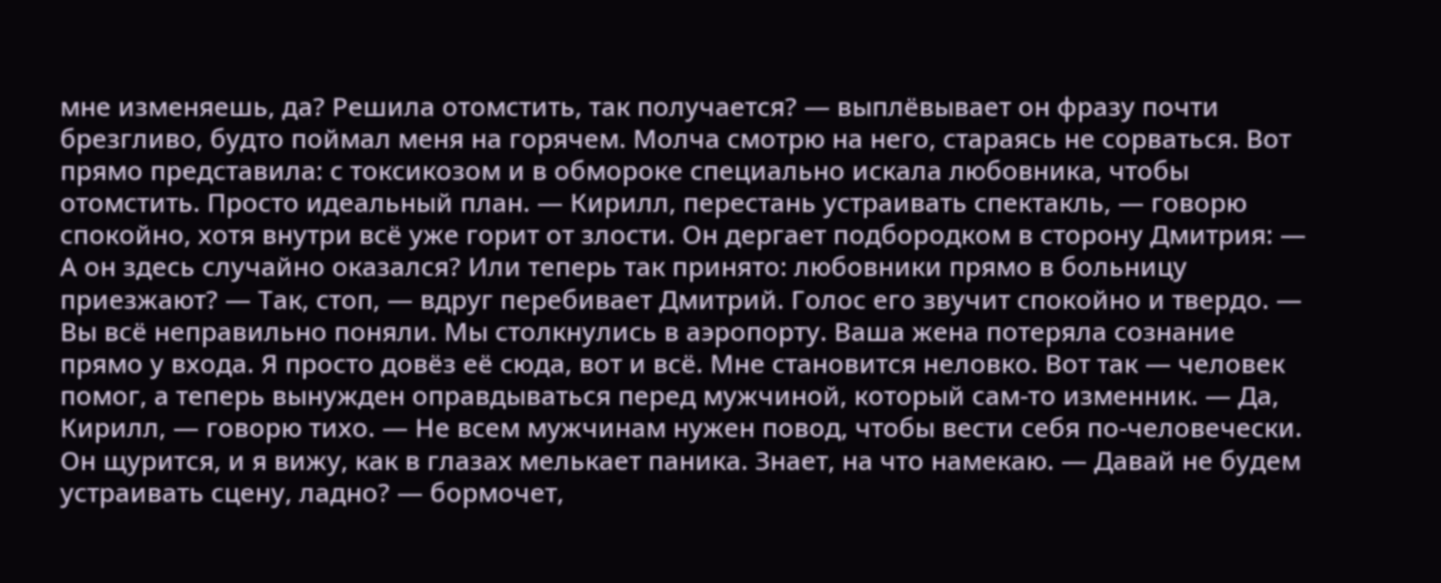мне изменяешь, да? Решила отомстить, так получается? — выплёвывает он фразу почти брезгливо, будто поймал меня на горячем. Молча смотрю на него, стараясь не сорваться. Вот прямо представила: с токсикозом и в обмороке специально искала любовника, чтобы отомстить. Просто идеальный план. — Кирилл, перестань устраивать спектакль, — говорю спокойно, хотя внутри всё уже горит от злости. Он дергает подбородком в сторону Дмитрия: — А он здесь случайно оказался? Или теперь так принято: любовники прямо в больницу приезжают? — Так, стоп, — вдруг перебивает Дмитрий. Голос его звучит спокойно и твердо. — Вы всё неправильно поняли. Мы столкнулись в аэропорту. Ваша жена потеряла сознание прямо у входа. Я просто довёз её сюда, вот и всё. Мне становится неловко. Вот так — человек помог, а теперь вынужден оправдываться перед мужчиной, который сам-то изменник. — Да, Кирилл, — говорю тихо. — Не всем мужчинам нужен повод, чтобы вести себя по-человечески. Он щурится, и я вижу, как в глазах мелькает паника. Знает, на что намекаю. — Давай не будем устраивать сцену, ладно? — бормочет,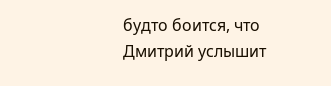будто боится, что Дмитрий услышит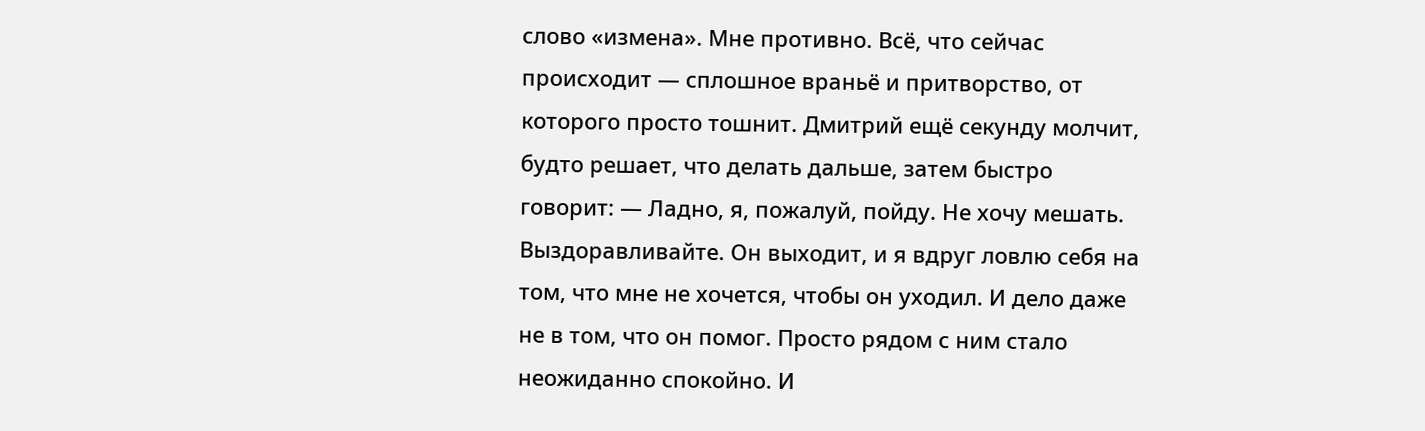слово «измена». Мне противно. Всё, что сейчас происходит — сплошное враньё и притворство, от которого просто тошнит. Дмитрий ещё секунду молчит, будто решает, что делать дальше, затем быстро говорит: — Ладно, я, пожалуй, пойду. Не хочу мешать. Выздоравливайте. Он выходит, и я вдруг ловлю себя на том, что мне не хочется, чтобы он уходил. И дело даже не в том, что он помог. Просто рядом с ним стало неожиданно спокойно. И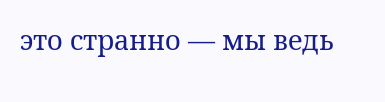это странно — мы ведь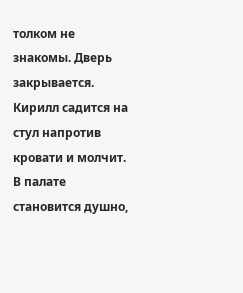толком не знакомы. Дверь закрывается. Кирилл садится на стул напротив кровати и молчит. В палате становится душно,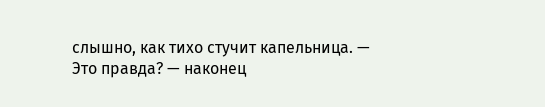слышно, как тихо стучит капельница. — Это правда? — наконец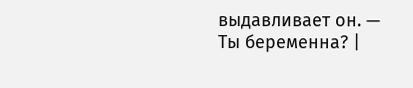выдавливает он. — Ты беременна? |